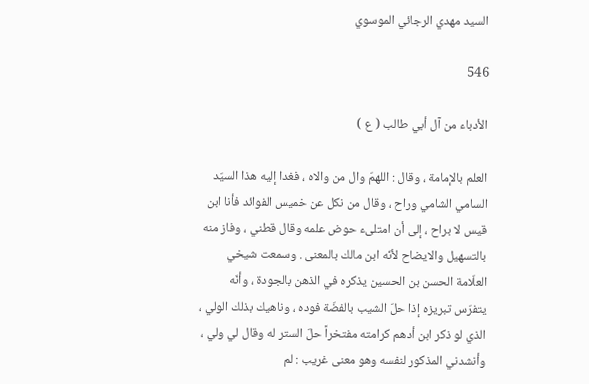السيد مهدي الرجائي الموسوي

546

الأدباء من آل أبي طالب ( ع )

العلم بالإمامة ، وقال : اللهمّ وال من والاه ، فغدا إليه هذا السيّد السامي الشامي وراح ، وقال من نكل عن خميس الفوائد فأنا ابن قيس لا براح ، إلى أن امتلىء حوض علمه وقال قطني ، وفاز منه بالتسهيل والايضاح لأنّه ابن مالك بالمعنى . وسمعت شيخي العلّامة الحسن بن الحسين يذكره في الذهن بالجودة ، وأنّه يتفرّس تبريزه إذا حلّ الشيب بالفضّة فوده ، وناهيك بذلك الولي ، الذي لو ذكر ابن أدهم كرامته مفتخراً حلّ الستر له وقال لي ولي ، وأنشدني المذكور لنفسه وهو معنى غريب : لم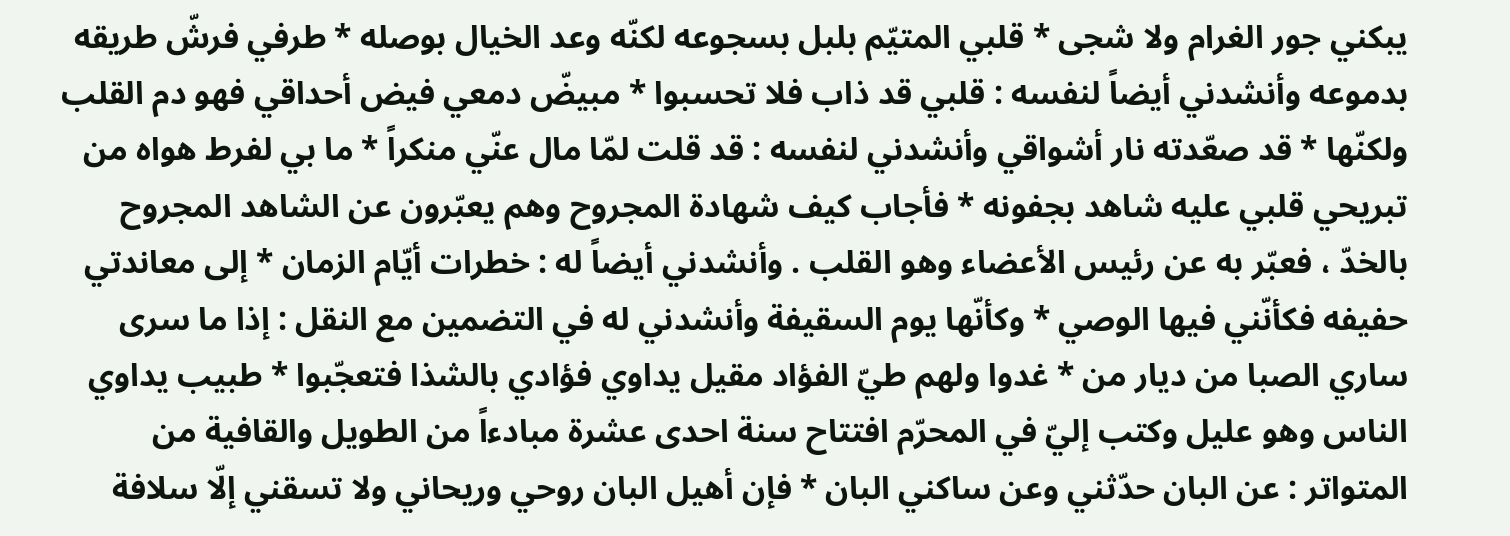يبكني جور الغرام ولا شجى * قلبي المتيّم بلبل بسجوعه لكنّه وعد الخيال بوصله * طرفي فرشّ طريقه بدموعه وأنشدني أيضاً لنفسه : قلبي قد ذاب فلا تحسبوا * مبيضّ دمعي فيض أحداقي فهو دم القلب ولكنّها * قد صعّدته نار أشواقي وأنشدني لنفسه : قد قلت لمّا مال عنّي منكراً * ما بي لفرط هواه من تبريحي قلبي عليه شاهد بجفونه * فأجاب كيف شهادة المجروح وهم يعبّرون عن الشاهد المجروح بالخدّ ، فعبّر به عن رئيس الأعضاء وهو القلب . وأنشدني أيضاً له : خطرات أيّام الزمان * إلى معاندتي حفيفه فكأنّني فيها الوصي * وكأنّها يوم السقيفة وأنشدني له في التضمين مع النقل : إذا ما سرى ساري الصبا من ديار من * غدوا ولهم طيّ الفؤاد مقيل يداوي فؤادي بالشذا فتعجّبوا * طبيب يداوي الناس وهو عليل وكتب إليّ في المحرّم افتتاح سنة احدى عشرة مبادءاً من الطويل والقافية من المتواتر : عن البان حدّثني وعن ساكني البان * فإن أهيل البان روحي وريحاني ولا تسقني إلّا سلافة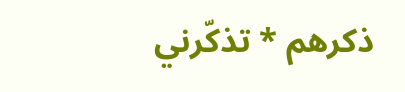ذكرهم * تذكّرني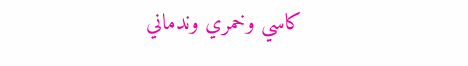كاسي وخمري وندماني